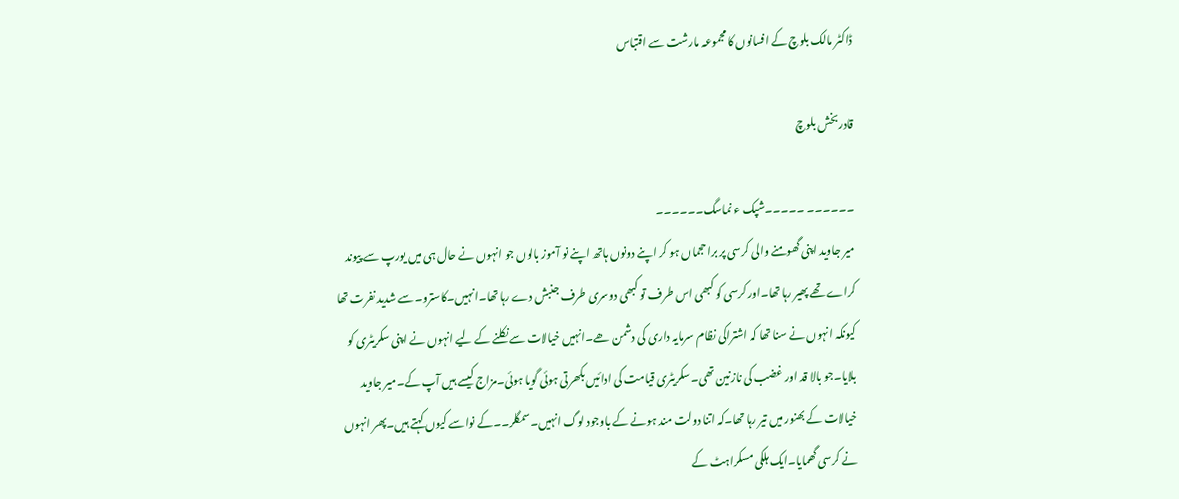ڈاکٹر مالک بلوچ کے افسانوں کا مجموعہ مارشت سے اقتباس

قادربخش بلوچ

۔۔۔۔۔۔ ۔۔۔۔۔شپک ء نماسگ۔۔۔۔۔۔
میر جاوید اپنی گھومنے والی کرسی پر براحجماں ہو کر اپنے دونوں ہاتھ اپنے نو آموز بالوں جو انہوں نے حال ہی میں یورپ سے پیوند کراے تھے پھیر رہا تھا۔اور کرسی کو کبھی اس طرف تو کبھی دوسری طرف جنبش دے رہا تھا۔انہیں۔کاسترو۔سے شدید نفرت تھا کیونکہ انہوں نے سنا تھا کہ اشتراکی نظام سرمایہ داری کی دشمن ھے۔انہیں خیالات سے نکلنے کے لیے انہوں نے اپنی سکریٹری کو بلایا۔جو بالا قد اور غضب کی نازنین تھی۔سکریٹری قیامت کی ادائیں بکھرتی ہوئی گویا ہوئی۔مزاج کیسے ہیں آپ کے۔میر جاوید خیالات کے بھنور میں تیر رہا تھا۔کہ اتنا دولت مند ہونے کے باوجود لوگ انہیں۔سمگلر۔۔کے نواسے کیوں کہتے ہیں۔پھر انہوں نے کرسی گھمایا۔ایک ہلکی مسکراہٹ کے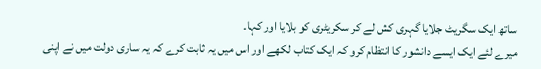ساتھ ایک سگریٹ جلایا گہری کش لے کر سکریٹری کو بلایا اور کہا۔
میرے لئے ایک ایسے دانشور کا انتظام کرو کہ ایک کتاب لکھے اور اس میں یہ ثابت کرے کہ یہ ساری دولت میں نے اپنی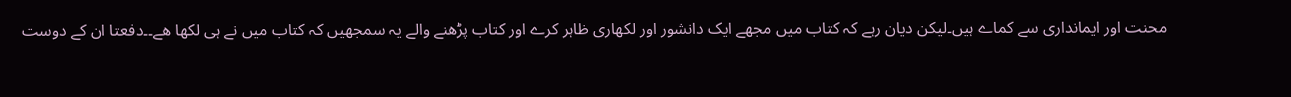محنت اور ایمانداری سے کماے ہیں۔لیکن دیان رہے کہ کتاب میں مجھے ایک دانشور اور لکھاری ظاہر کرے اور کتاب پڑھنے والے یہ سمجھیں کہ کتاب میں نے ہی لکھا ھے۔۔دفعتا ان کے دوست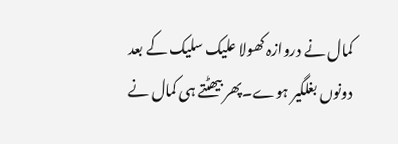کمال نے دروازہ کھولا علیک سلیک کے بعد دونوں بغلگیر ہوے۔پھر بیھٹتے ہی کمال نے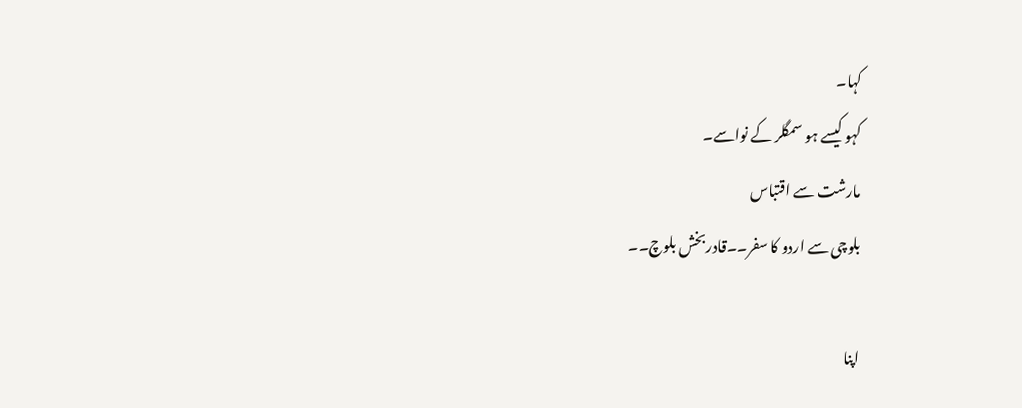کہا۔
کہو کیسے ہو سمگلر کے نواسے۔
مارشت سے اقتباس
بلوچی سے اردو کا سفر۔۔قادربخش بلوچ۔۔

اپنا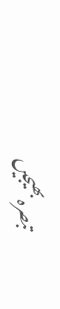تبصرہ بھیجیں